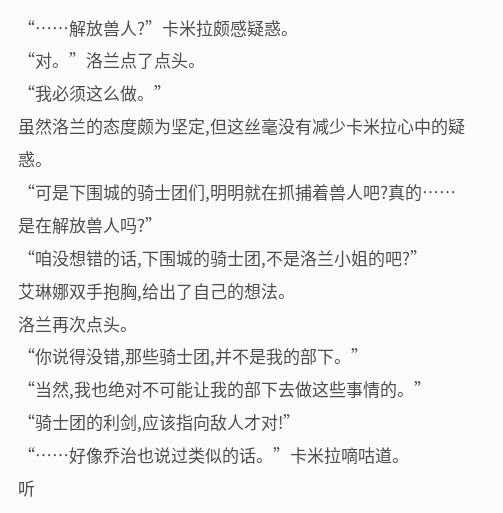“……解放兽人?”卡米拉颇感疑惑。
“对。”洛兰点了点头。
“我必须这么做。”
虽然洛兰的态度颇为坚定,但这丝毫没有减少卡米拉心中的疑惑。
“可是下围城的骑士团们,明明就在抓捕着兽人吧?真的……是在解放兽人吗?”
“咱没想错的话,下围城的骑士团,不是洛兰小姐的吧?”
艾琳娜双手抱胸,给出了自己的想法。
洛兰再次点头。
“你说得没错,那些骑士团,并不是我的部下。”
“当然,我也绝对不可能让我的部下去做这些事情的。”
“骑士团的利剑,应该指向敌人才对!”
“……好像乔治也说过类似的话。”卡米拉嘀咕道。
听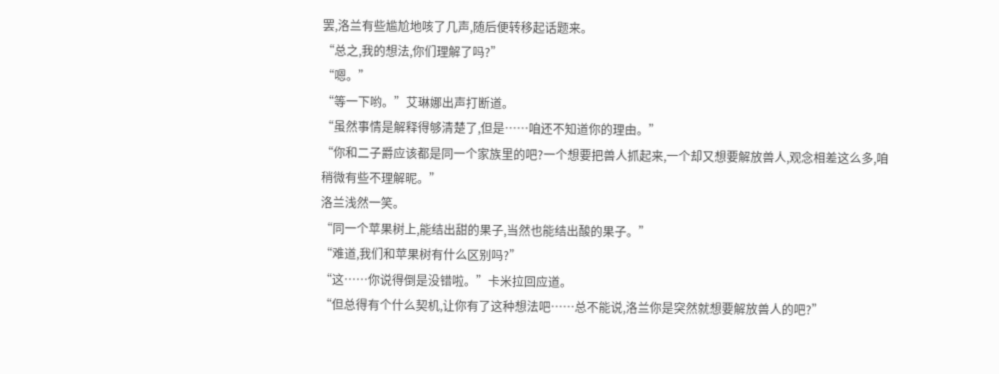罢,洛兰有些尴尬地咳了几声,随后便转移起话题来。
“总之,我的想法,你们理解了吗?”
“嗯。”
“等一下哟。”艾琳娜出声打断道。
“虽然事情是解释得够清楚了,但是……咱还不知道你的理由。”
“你和二子爵应该都是同一个家族里的吧?一个想要把兽人抓起来,一个却又想要解放兽人,观念相差这么多,咱稍微有些不理解昵。”
洛兰浅然一笑。
“同一个苹果树上,能结出甜的果子,当然也能结出酸的果子。”
“难道,我们和苹果树有什么区别吗?”
“这……你说得倒是没错啦。”卡米拉回应道。
“但总得有个什么契机,让你有了这种想法吧……总不能说,洛兰你是突然就想要解放兽人的吧?”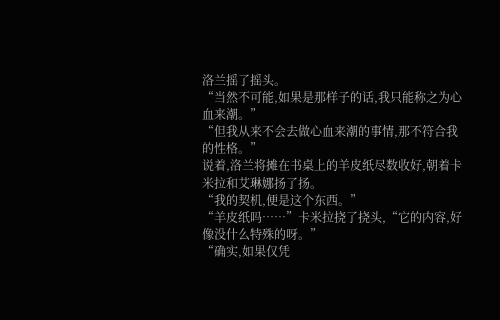洛兰摇了摇头。
“当然不可能,如果是那样子的话,我只能称之为心血来潮。”
“但我从来不会去做心血来潮的事情,那不符合我的性格。”
说着,洛兰将摊在书桌上的羊皮纸尽数收好,朝着卡米拉和艾琳娜扬了扬。
“我的契机,便是这个东西。”
“羊皮纸吗……”卡米拉挠了挠头,“它的内容,好像没什么特殊的呀。”
“确实,如果仅凭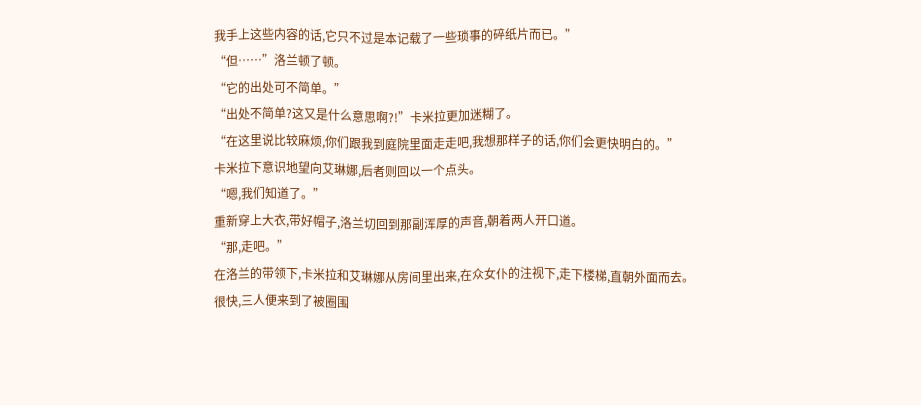我手上这些内容的话,它只不过是本记载了一些琐事的碎纸片而已。”
“但……”洛兰顿了顿。
“它的出处可不简单。”
“出处不简单?这又是什么意思啊?!”卡米拉更加迷糊了。
“在这里说比较麻烦,你们跟我到庭院里面走走吧,我想那样子的话,你们会更快明白的。”
卡米拉下意识地望向艾琳娜,后者则回以一个点头。
“嗯,我们知道了。”
重新穿上大衣,带好帽子,洛兰切回到那副浑厚的声音,朝着两人开口道。
“那,走吧。”
在洛兰的带领下,卡米拉和艾琳娜从房间里出来,在众女仆的注视下,走下楼梯,直朝外面而去。
很快,三人便来到了被圈围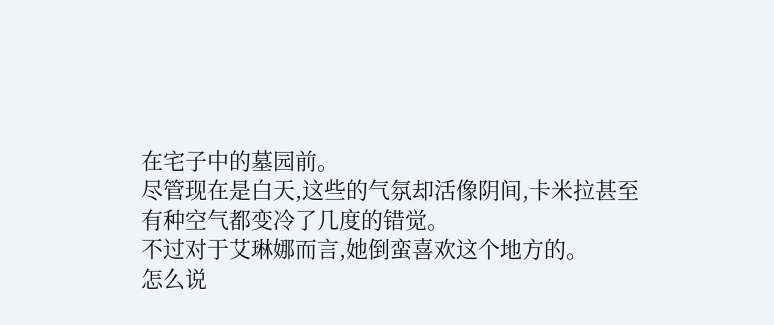在宅子中的墓园前。
尽管现在是白天,这些的气氛却活像阴间,卡米拉甚至有种空气都变冷了几度的错觉。
不过对于艾琳娜而言,她倒蛮喜欢这个地方的。
怎么说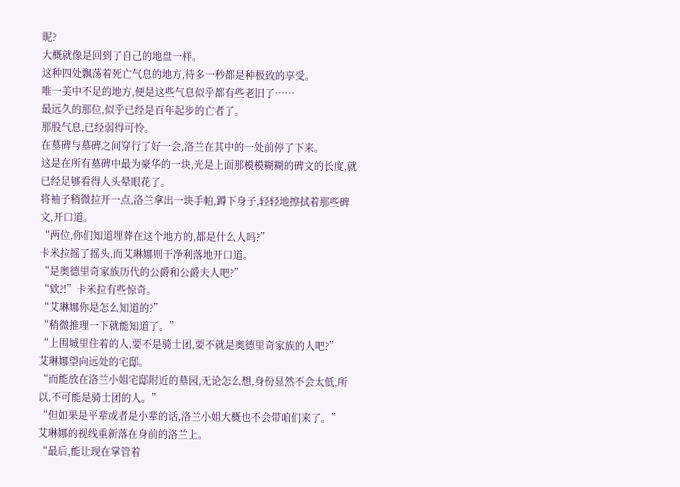昵?
大概就像是回到了自己的地盘一样。
这种四处飘荡着死亡气息的地方,待多一秒都是种极致的享受。
唯一美中不足的地方,便是这些气息似乎都有些老旧了……
最远久的那位,似乎已经是百年起步的亡者了。
那股气息,已经弱得可怜。
在墓碑与墓碑之间穿行了好一会,洛兰在其中的一处前停了下来。
这是在所有墓碑中最为豪华的一块,光是上面那模模糊糊的碑文的长度,就已经足够看得人头晕眼花了。
将袖子稍微拉开一点,洛兰拿出一块手帕,蹲下身子,轻轻地擦拭着那些碑文,开口道。
“两位,你们知道埋葬在这个地方的,都是什么人吗?”
卡米拉摇了摇头,而艾琳娜则干净利落地开口道。
“是奥德里奇家族历代的公爵和公爵夫人吧?”
“欸?!”卡米拉有些惊奇。
“艾琳娜你是怎么知道的?”
“稍微推理一下就能知道了。”
“上围城里住着的人,要不是骑士团,要不就是奥德里奇家族的人吧?”
艾琳娜望向远处的宅邸。
“而能放在洛兰小姐宅邸附近的墓园,无论怎么想,身份显然不会太低,所以,不可能是骑士团的人。”
“但如果是平辈或者是小辈的话,洛兰小姐大概也不会带咱们来了。”
艾琳娜的视线重新落在身前的洛兰上。
“最后,能让现在掌管着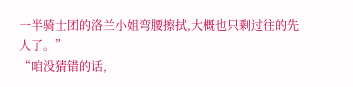一半骑士团的洛兰小姐弯腰擦拭,大概也只剩过往的先人了。”
“咱没猜错的话,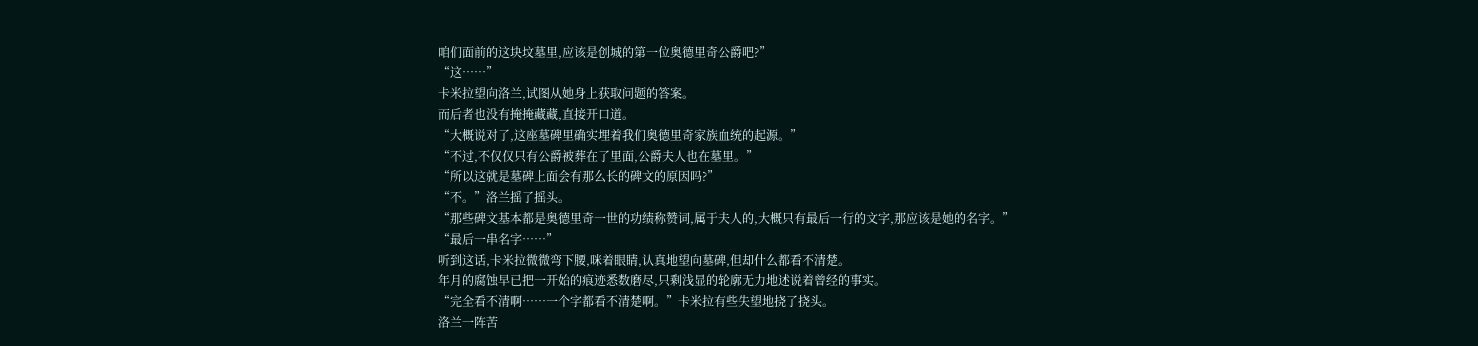咱们面前的这块坟墓里,应该是创城的第一位奥德里奇公爵吧?”
“这……”
卡米拉望向洛兰,试图从她身上获取问题的答案。
而后者也没有掩掩藏藏,直接开口道。
“大概说对了,这座墓碑里确实埋着我们奥德里奇家族血统的起源。”
“不过,不仅仅只有公爵被葬在了里面,公爵夫人也在墓里。”
“所以这就是墓碑上面会有那么长的碑文的原因吗?”
“不。”洛兰摇了摇头。
“那些碑文基本都是奥德里奇一世的功绩称赞词,属于夫人的,大概只有最后一行的文字,那应该是她的名字。”
“最后一串名字……”
听到这话,卡米拉微微弯下腰,咪着眼睛,认真地望向墓碑,但却什么都看不清楚。
年月的腐蚀早已把一开始的痕迹悉数磨尽,只剩浅显的轮廓无力地述说着曾经的事实。
“完全看不清啊……一个字都看不清楚啊。”卡米拉有些失望地挠了挠头。
洛兰一阵苦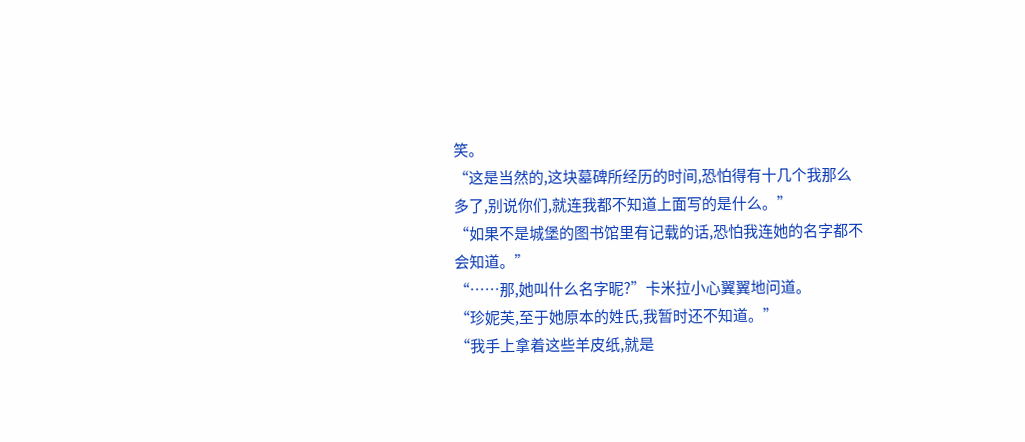笑。
“这是当然的,这块墓碑所经历的时间,恐怕得有十几个我那么多了,别说你们,就连我都不知道上面写的是什么。”
“如果不是城堡的图书馆里有记载的话,恐怕我连她的名字都不会知道。”
“……那,她叫什么名字昵?”卡米拉小心翼翼地问道。
“珍妮芙,至于她原本的姓氏,我暂时还不知道。”
“我手上拿着这些羊皮纸,就是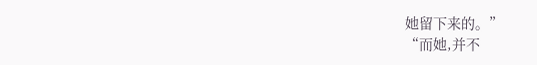她留下来的。”
“而她,并不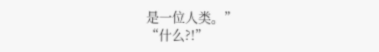是一位人类。”
“什么?!”